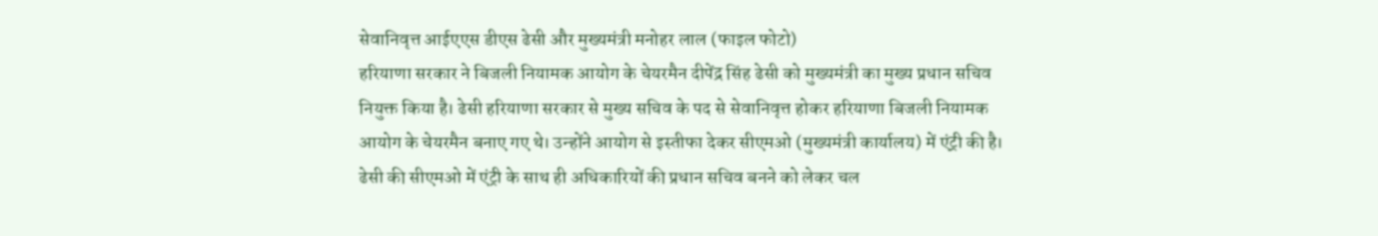सेवानिवृत्त आईएएस डीएस ढेसी और मुख्यमंत्री मनोहर लाल (फाइल फोटो)
हरियाणा सरकार ने बिजली नियामक आयोग के चेयरमैन दीपेंद्र सिंह ढेसी को मुख्यमंत्री का मुख्य प्रधान सचिव नियुक्त किया है। ढेसी हरियाणा सरकार से मुख्य सचिव के पद से सेवानिवृत्त होकर हरियाणा बिजली नियामक आयोग के चेयरमैन बनाए गए थे। उन्होंने आयोग से इस्तीफा देकर सीएमओ (मुख्यमंत्री कार्यालय) में एंट्री की है। ढेसी की सीएमओ में एंट्री के साथ ही अधिकारियों की प्रधान सचिव बनने को लेकर चल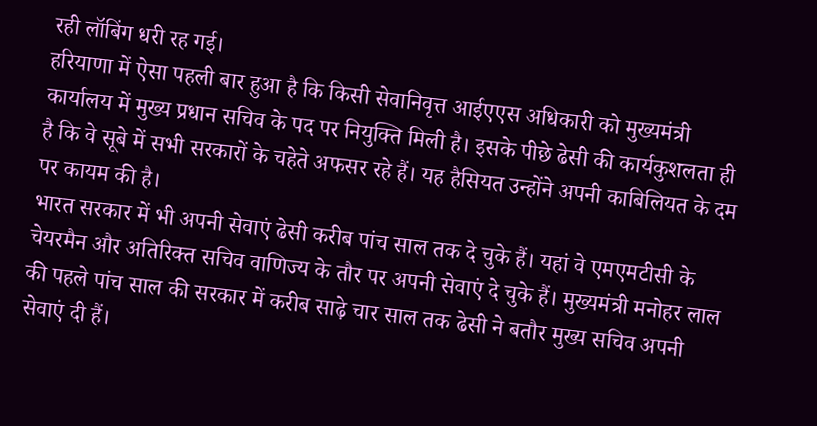रही लॉबिंग धरी रह गई।
हरियाणा में ऐसा पहली बार हुआ है कि किसी सेवानिवृत्त आईएएस अधिकारी को मुख्यमंत्री कार्यालय में मुख्य प्रधान सचिव के पद पर नियुक्ति मिली है। इसके पीछे ढेसी की कार्यकुशलता ही है कि वे सूबे में सभी सरकारों के चहेते अफसर रहे हैं। यह हैसियत उन्होंने अपनी काबिलियत के दम पर कायम की है।
भारत सरकार में भी अपनी सेवाएं ढेसी करीब पांच साल तक दे चुके हैं। यहां वे एमएमटीसी के चेयरमैन और अतिरिक्त सचिव वाणिज्य के तौर पर अपनी सेवाएं दे चुके हैं। मुख्यमंत्री मनोहर लाल की पहले पांच साल की सरकार में करीब साढ़े चार साल तक ढेसी ने बतौर मुख्य सचिव अपनी सेवाएं दी हैं।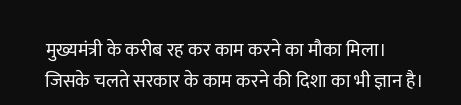मुख्यमंत्री के करीब रह कर काम करने का मौका मिला। जिसके चलते सरकार के काम करने की दिशा का भी ज्ञान है।